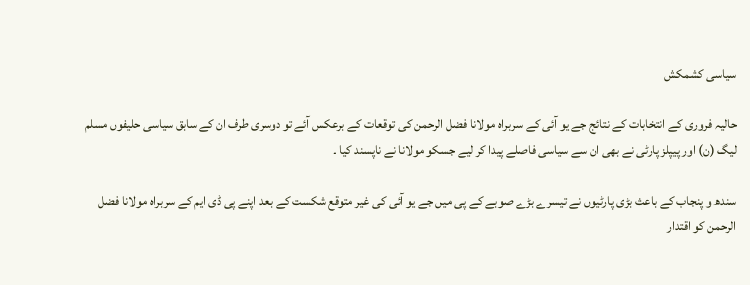سیاسی کشمکش

حالیہ فروری کے انتخابات کے نتائج جے یو آئی کے سربراہ مولانا فضل الرحمن کی توقعات کے برعکس آئے تو دوسری طرف ان کے سابق سیاسی حلیفوں مسلم لیگ (ن) اور پیپلز پارٹی نے بھی ان سے سیاسی فاصلے پیدا کر لیے جسکو مولانا نے ناپسند کیا ۔

سندھ و پنجاب کے باعث بڑی پارٹیوں نے تیسرے بڑے صوبے کے پی میں جے یو آئی کی غیر متوقع شکست کے بعد اپنے پی ڈی ایم کے سربراہ مولانا فضل الرحمن کو اقتدار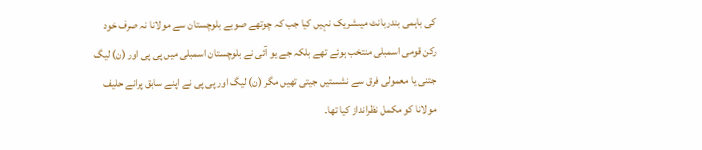کی باہمی بندربانٹ میںشریک نہیں کیا جب کہ چوتھے صوبے بلوچستان سے مولانا نہ صرف خود رکن قومی اسمبلی منتخب ہوئے تھے بلکہ جے یو آئی نے بلوچستان اسمبلی میں پی پی اور (ن) لیگ جتنی یا معمولی فرق سے نشستیں جیتی تھیں مگر (ن) لیگ اور پی پی نے اپنے سابق پرانے حلیف مولانا کو مکمل نظرانداز کیا تھا۔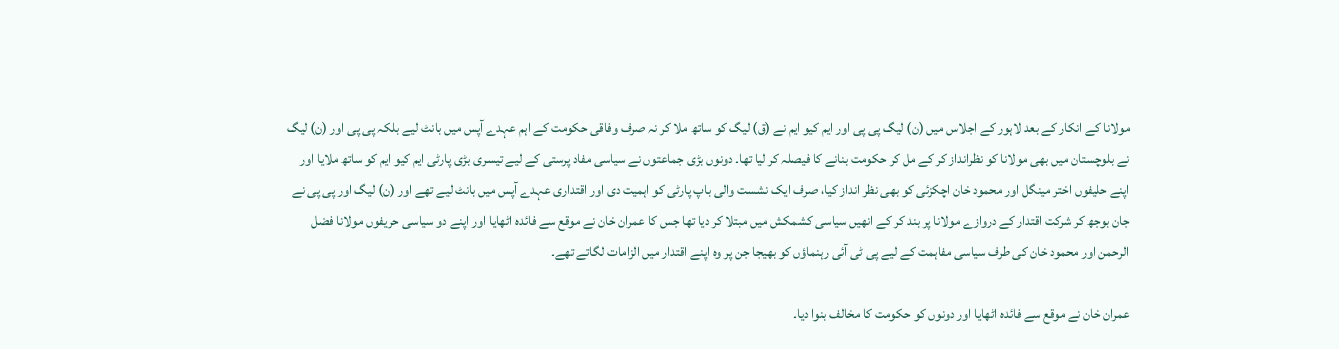مولانا کے انکار کے بعد لاہور کے اجلاس میں (ن) لیگ پی پی اور ایم کیو ایم نے (ق) لیگ کو ساتھ ملا کر نہ صرف وفاقی حکومت کے اہم عہدے آپس میں بانٹ لیے بلکہ پی پی اور (ن) لیگ نے بلوچستان میں بھی مولانا کو نظرانداز کر کے مل کر حکومت بنانے کا فیصلہ کر لیا تھا۔ دونوں بڑی جماعتوں نے سیاسی مفاد پرستی کے لیے تیسری بڑی پارٹی ایم کیو ایم کو ساتھ ملایا اور اپنے حلیفوں اختر مینگل اور محمود خان اچکزئی کو بھی نظر انداز کیا، صرف ایک نشست والی باپ پارٹی کو اہمیت دی اور اقتداری عہدے آپس میں بانٹ لیے تھے اور (ن) لیگ اور پی پی نے جان بوجھ کر شرکت اقتدار کے دروازے مولانا پر بند کر کے انھیں سیاسی کشمکش میں مبتلا کر دیا تھا جس کا عمران خان نے موقع سے فائدہ اٹھایا اور اپنے دو سیاسی حریفوں مولانا فضل الرحمن اور محمود خان کی طرف سیاسی مفاہمت کے لیے پی ٹی آئی رہنماؤں کو بھیجا جن پر وہ اپنے اقتدار میں الزامات لگاتے تھے۔

عمران خان نے موقع سے فائدہ اٹھایا اور دونوں کو حکومت کا مخالف بنوا دیا۔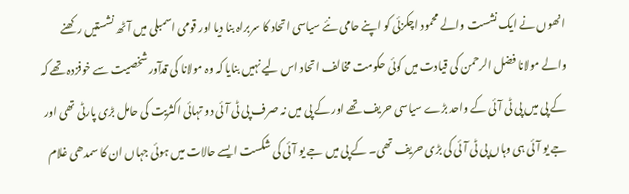انھوں نے ایک نشست والے محمود اچکزئی کو اپنے حامی نئے سیاسی اتحاد کا سربراہ بنا دیا اور قومی اسمبلی میں آٹھ نشستیں رکھنے والے مولانا فضل الرحمن کی قیادت میں کوئی حکومت مخالف اتحاد اس لیے نہیں بنایا کہ وہ مولانا کی قدآور شخصیت سے خوفزدہ تھے کہ کے پی میں پی ٹی آئی کے واحد بڑے سیاسی حریف تھے اور کے پی میں نہ صرف پی ٹی آئی دو تہائی اکثریت کی حامل بڑی پارٹی تھی اور جے یو آئی ہی وہاں پی ٹی آئی کی بڑی حریف تھی۔ کے پی میں جے یو آئی کی شکست ایسے حالات میں ہوئی جہاں ان کا سمدھی غلام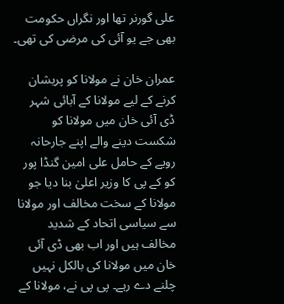علی گورنر تھا اور نگراں حکومت بھی جے یو آئی کی مرضی کی تھی۔

عمران خان نے مولانا کو پریشان کرنے کے لیے مولانا کے آبائی شہر ڈی آئی خان میں مولانا کو شکست دینے والے اپنے جارحانہ رویے کے حامل علی امین گنڈا پور کو کے پی کا وزیر اعلیٰ بنا دیا جو مولانا کے سخت مخالف اور مولانا سے سیاسی اتحاد کے شدید مخالف ہیں اور اب بھی ڈی آئی خان میں مولانا کی بالکل نہیں چلنے دے رہے۔ پی پی نے، مولانا کے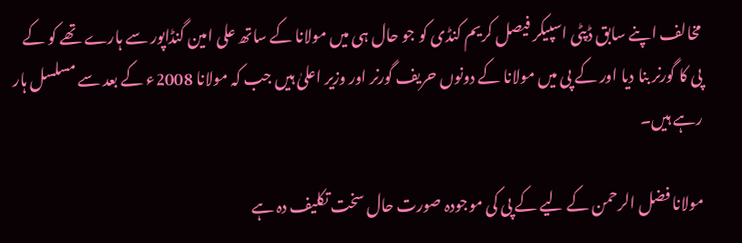مخالف اپنے سابق ڈپٹی اسپیکر فیصل کریم کنڈی کو جو حال ہی میں مولانا کے ساتھ علی امین گنڈاپور سے ہارے تھے کو کے پی کا گورنر بنا دیا اور کے پی میں مولانا کے دونوں حریف گورنر اور وزیر اعلیٰ ہیں جب کہ مولانا 2008ء کے بعد سے مسلسل ہار رہے ہیں۔

مولانا فضل الرحمن کے لیے کے پی کی موجودہ صورت حال سخت تکلیف دہ ہے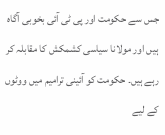جس سے حکومت اور پی ٹی آئی بخوبی آگاہ ہیں اور مولانا سیاسی کشمکش کا مقابلہ کر رہے ہیں۔ حکومت کو آئینی ترامیم میں ووٹوں کے لیے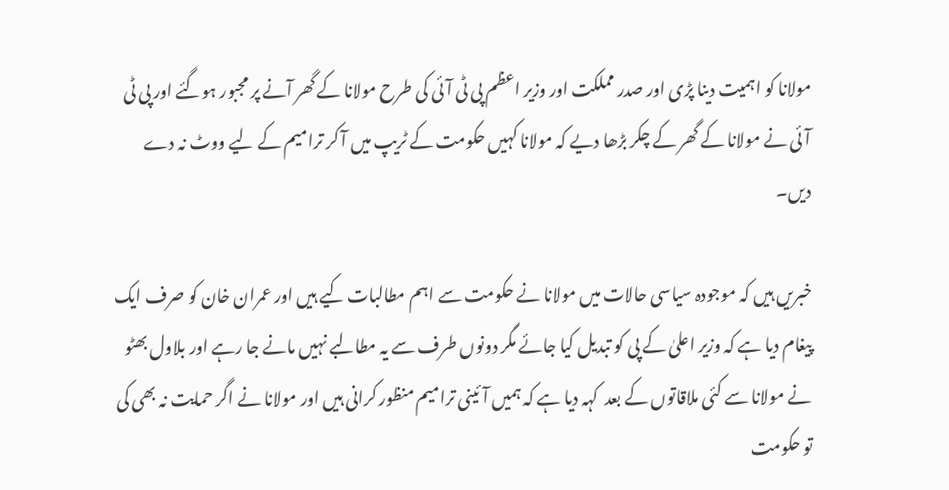مولانا کو اہمیت دینا پڑی اور صدر مملکت اور وزیر اعظم پی ٹی آئی کی طرح مولانا کے گھر آنے پر مجبور ہوگئے اور پی ٹی آئی نے مولانا کے گھر کے چکر بڑھا دیے کہ مولانا کہیں حکومت کے ٹریپ میں آ کر ترامیم کے لیے ووٹ نہ دے دیں۔

خبریں ہیں کہ موجودہ سیاسی حالات میں مولانا نے حکومت سے اہم مطالبات کیے ہیں اور عمران خان کو صرف ایک پیغام دیا ہے کہ وزیر اعلیٰ کے پی کو تبدیل کیا جائے مگر دونوں طرف سے یہ مطالبے نہیں مانے جا رہے اور بلاول بھٹو نے مولانا سے کئی ملاقاتوں کے بعد  کہہ دیا ہے کہ ہمیں آئینی ترامیم منظور کرانی ہیں اور مولانا نے اگر حمایت نہ بھی کی تو حکومت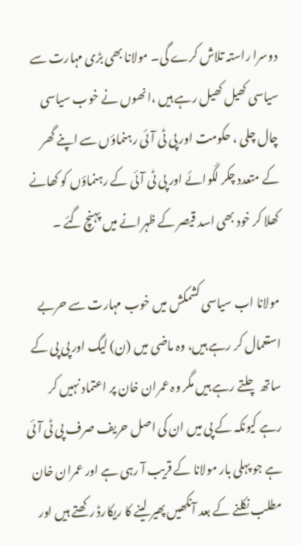دوسرا راستہ تلاش کرے گی۔ مولانا بھی بڑی مہارت سے سیاسی کھیل کھیل رہے ہیں ،انھوں نے خوب سیاسی چال چلی ، حکومت اور پی ٹی آئی رہنماؤں سے اپنے گھر کے متعدد چکر لگوائے اور پی ٹی آئی کے رہنماؤں کو کھانے کھلا کر خود بھی اسد قیصر کے ظہرانے میں پہنچ گئے ۔

مولانا اب سیاسی کشمکش میں خوب مہارت سے حربے استعمال کر رہے ہیں، وہ ماضی میں (ن) لیگ اور پی پی کے ساتھ چلتے رہے ہیں مگر وہ عمران خان پر اعتماد نہیں کر رہے کیونکہ کے پی میں ان کی اصل حریف صرف پی ٹی آئی ہے جو پہلی بار مولانا کے قریب آ رہی ہے اور عمران خان مطلب نکلنے کے بعد آنکھیں پھیر لینے کا ریکارڈ رکھتے ہیں اور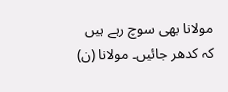مولانا بھی سوچ رہے ہیں کہ کدھر جائیں۔ مولانا (ن)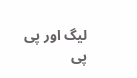لیگ اور پی پی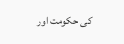کی حکومت اور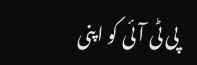پی ٹی آئی کو اپنی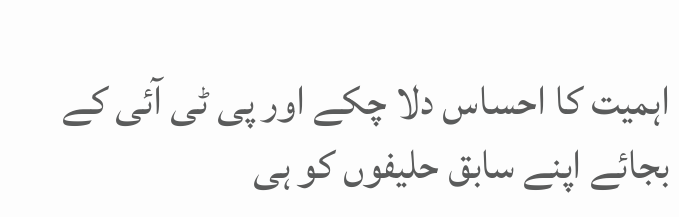اہمیت کا احساس دلا چکے اور پی ٹی آئی کے بجائے اپنے سابق حلیفوں کو ہی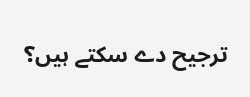ترجیح دے سکتے ہیں؟